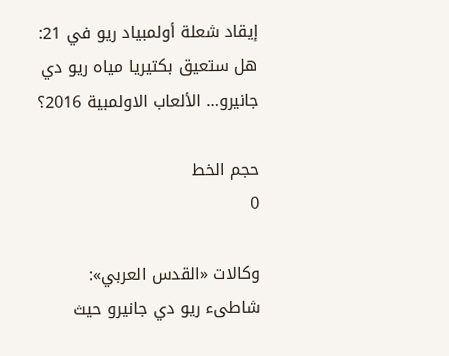إيقاد شعلة أولمبياد ريو في 21: هل ستعيق بكتيريا مياه ريو دي جانيرو… الألعاب الاولمبية 2016؟

حجم الخط
0

وكالات «القدس العربي»: شاطىء ريو دي جانيرو حيث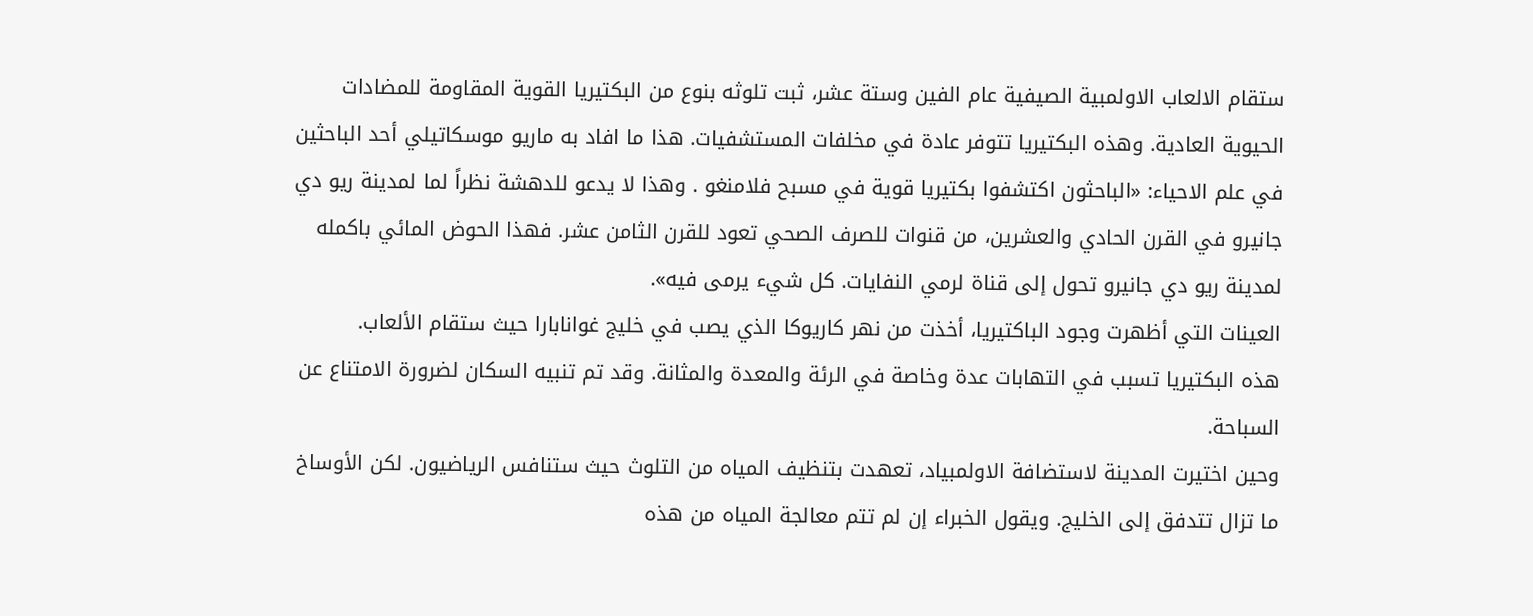ستقام الالعاب الاولمبية الصيفية عام الفين وستة عشر، ثبت تلوثه بنوع من البكتيريا القوية المقاومة للمضادات الحيوية العادية. وهذه البكتيريا تتوفر عادة في مخلفات المستشفيات. هذا ما افاد به ماريو موسكاتيلي أحد الباحثين في علم الاحياء: «الباحثون اكتشفوا بكتيريا قوية في مسبح فلامنغو . وهذا لا يدعو للدهشة نظراً لما لمدينة ريو دي جانيرو في القرن الحادي والعشرين، من قنوات للصرف الصحي تعود للقرن الثامن عشر. فهذا الحوض المائي باكمله لمدينة ريو دي جانيرو تحول إلى قناة لرمي النفايات. كل شيء يرمى فيه».
العينات التي أظهرت وجود الباكتيريا، أخذت من نهر كاريوكا الذي يصب في خليج غوانابارا حيث ستقام الألعاب.
هذه البكتيريا تسبب في التهابات عدة وخاصة في الرئة والمعدة والمثانة. وقد تم تنبيه السكان لضرورة الامتناع عن السباحة.
وحين اختيرت المدينة لاستضافة الاولمبياد، تعهدت بتنظيف المياه من التلوث حيث ستنافس الرياضيون. لكن الأوساخ ما تزال تتدفق إلى الخليج. ويقول الخبراء إن لم تتم معالجة المياه من هذه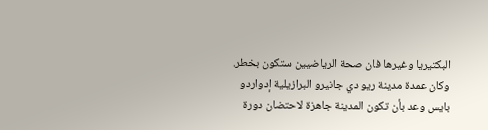البكتيريا وغيرها فان صحة الرياضيين ستكون بخطر.
وكان عمدة مدينة ريو دي جانيرو البرازيلية إدواردو بايس وعد بأن تكون المدينة جاهزة لاحتضان دورة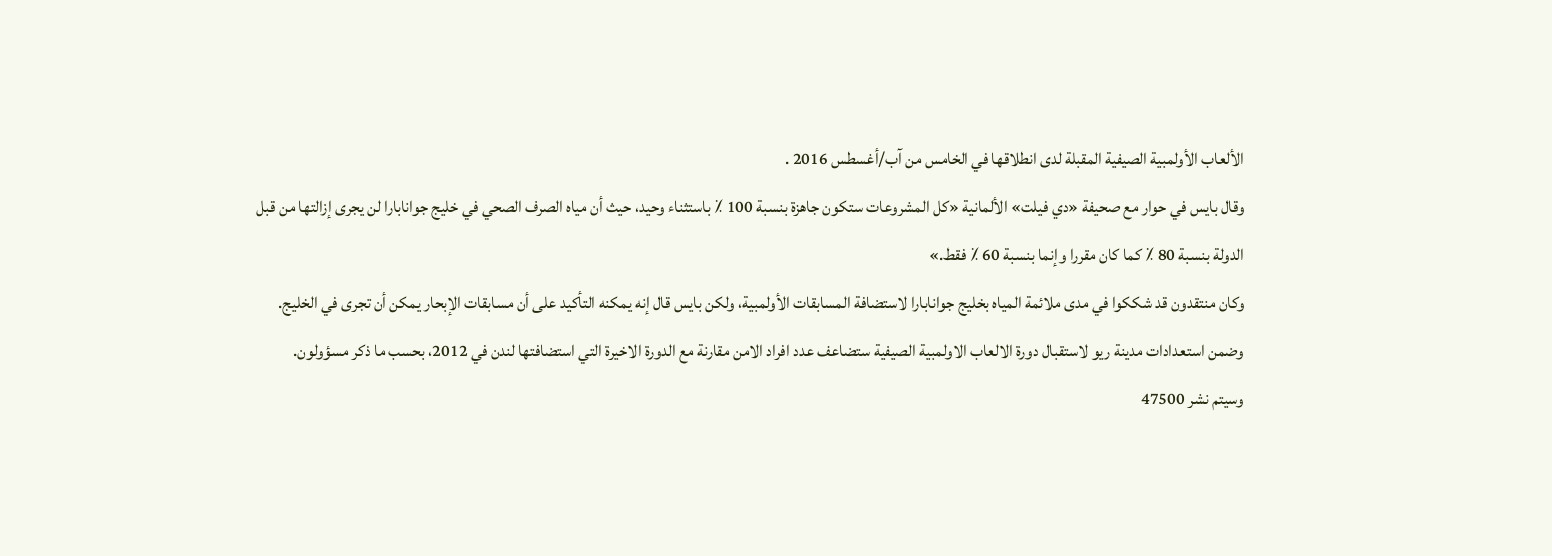الألعاب الأولمبية الصيفية المقبلة لدى انطلاقها في الخامس من آب/أغسطس 2016 .
وقال بايس في حوار مع صحيفة «دي فيلت» الألمانية «كل المشروعات ستكون جاهزة بنسبة 100 ٪ باستثناء وحيد، حيث أن مياه الصرف الصحي في خليج جوانابارا لن يجرى إزالتها من قبل الدولة بنسبة 80 ٪ كما كان مقررا وإنما بنسبة 60 ٪ فقط.»
وكان منتقدون قد شككوا في مدى ملائمة المياه بخليج جوانابارا لاستضافة المسابقات الأولمبية، ولكن بايس قال إنه يمكنه التأكيد على أن مسابقات الإبحار يمكن أن تجرى في الخليج.
وضمن استعدادات مدينة ريو لاستقبال دورة الالعاب الاولمبية الصيفية ستضاعف عدد افراد الامن مقارنة مع الدورة الاخيرة التي استضافتها لندن في 2012، بحسب ما ذكر مسؤولون.
وسيتم نشر 47500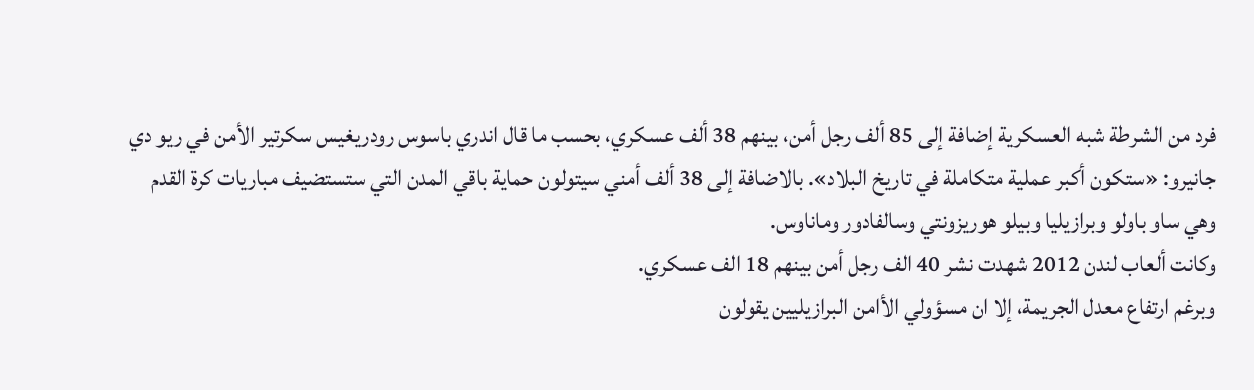فرد من الشرطة شبه العسكرية إضافة إلى 85 ألف رجل أمن، بينهم 38 ألف عسكري، بحسب ما قال اندري باسوس رودريغيس سكرتير الأمن في ريو دي جانيرو: «ستكون أكبر عملية متكاملة في تاريخ البلاد». بالاضافة إلى 38 ألف أمني سيتولون حماية باقي المدن التي ستستضيف مباريات كرة القدم وهي ساو باولو وبرازيليا وبيلو هوريزونتي وسالفادور وماناوس.
وكانت ألعاب لندن 2012 شهدت نشر 40 الف رجل أمن بينهم 18 الف عسكري.
وبرغم ارتفاع معدل الجريمة، إلا ان مسؤولي الأامن البرازيليين يقولون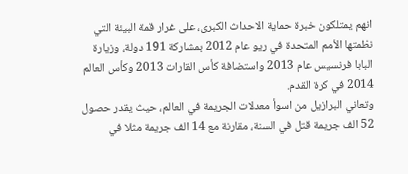انهم يمتلكون خبرة حماية الاحداث الكبرى، على غرار قمة البيئة التي نظمتها الأمم المتحدة في ريو عام 2012 بمشاركة 191 دولة، وزيارة البابا فرنسيس عام 2013 واستضافة كأس القارات 2013 وكأس العالم 2014 في كرة القدم.
وتعاني البرازيل من اسوأ معدلات الجريمة في العالم، حيث يقدر حصول 52 الف جريمة قتل في السنة، مقارنة مع 14 الف جريمة مثلا في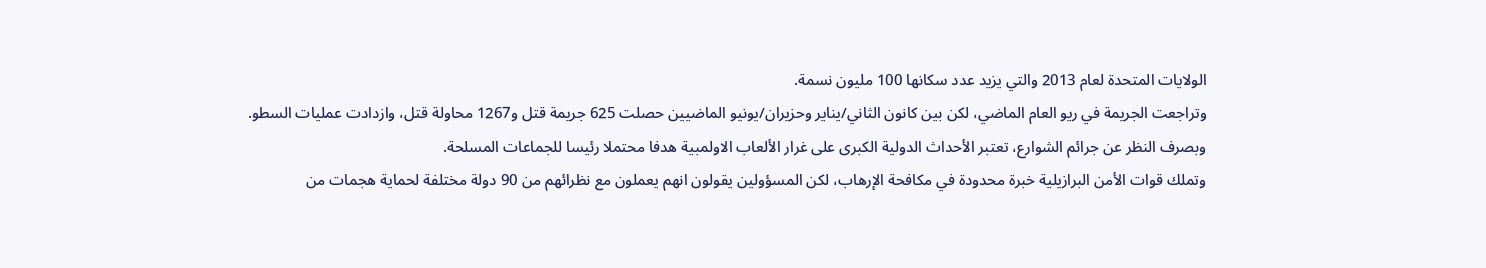الولايات المتحدة لعام 2013 والتي يزيد عدد سكانها 100 مليون نسمة.
وتراجعت الجريمة في ريو العام الماضي، لكن بين كانون الثاني/يناير وحزيران/يونيو الماضيين حصلت 625 جريمة قتل و1267 محاولة قتل، وازدادت عمليات السطو.
وبصرف النظر عن جرائم الشوارع، تعتبر الأحداث الدولية الكبرى على غرار الألعاب الاولمبية هدفا محتملا رئيسا للجماعات المسلحة.
وتملك قوات الأمن البرازيلية خبرة محدودة في مكافحة الإرهاب، لكن المسؤولين يقولون انهم يعملون مع نظرائهم من 90 دولة مختلفة لحماية هجمات من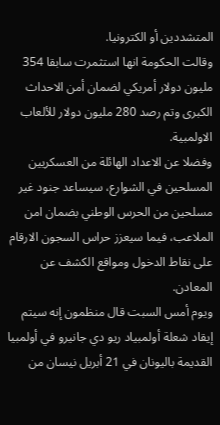المتشددين أو الكترونيا.
وقالت الحكومة انها استثمرت سابقا 354 مليون دولار أمريكي لضمان أمن الاحداث الكبرى وتم رصد 280 مليون دولار للألعاب الاولمبية.
وفضلا عن الاعداد الهائلة من العسكريين المسلحين في الشوارع، سيساعد جنود غير مسلحين من الحرس الوطني بضمان امن الملاعب، فيما سيعزز حراس السجون الارقام على نقاط الدخول ومواقع الكشف عن المعادن.
ويوم أمس السبت قال منظمون إنه سيتم إيقاد شعلة أولمبياد ريو دي جانيرو في أولمبيا القديمة باليونان في 21 أبريل نيسان من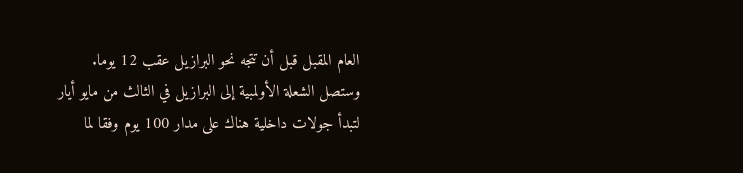العام المقبل قبل أن تتجه نحو البرازيل عقب 12 يوما.
وستصل الشعلة الأولمبية إلى البرازيل في الثالث من مايو أيار لتبدأ جولات داخلية هناك على مدار 100 يوم وفقا لما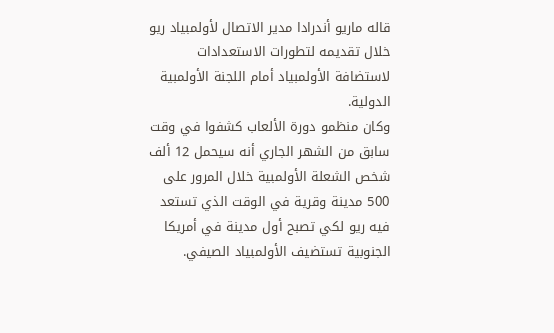قاله ماريو أندرادا مدير الاتصال لأولمبياد ريو خلال تقديمه لتطورات الاستعدادات لاستضافة الأولمبياد أمام اللجنة الأولمبية الدولية.
وكان منظمو دورة الألعاب كشفوا في وقت سابق من الشهر الجاري أنه سيحمل 12 ألف شخص الشعلة الأولمبية خلال المرور على 500 مدينة وقرية في الوقت الذي تستعد فيه ريو لكي تصبح أول مدينة في أمريكا الجنوبية تستضيف الأولمبياد الصيفي.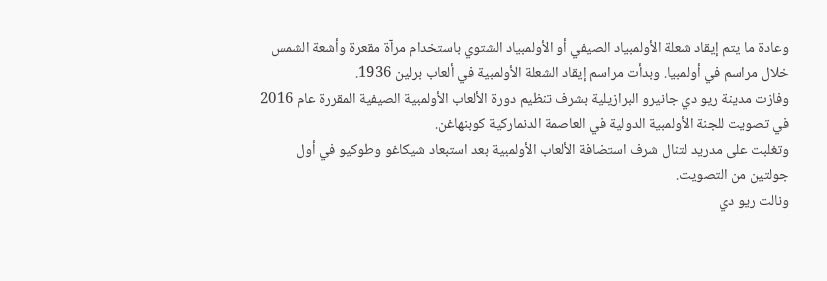وعادة ما يتم إيقاد شعلة الأولمبياد الصيفي أو الأولمبياد الشتوي باستخدام مرآة مقعرة وأشعة الشمس خلال مراسم في أولمبيا. وبدأت مراسم إيقاد الشعلة الأولمبية في ألعاب برلين 1936.
وفازت مدينة ريو دي جانيرو البرازيلية بشرف تنظيم دورة الألعاب الأولمبية الصيفية المقررة عام 2016 في تصويت للجنة الأولمبية الدولية في العاصمة الدنماركية كوبنهاغن.
وتغلبت على مدريد لتنال شرف استضافة الألعاب الأولمبية بعد استبعاد شيكاغو وطوكيو في أول جولتين من التصويت.
ونالت ريو دي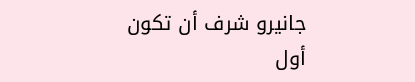جانيرو شرف أن تكون أول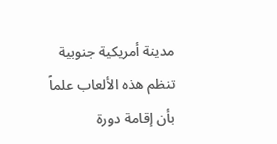مدينة أمريكية جنوبية تنظم هذه الألعاب علماً بأن إقامة دورة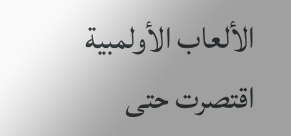الألعاب الأولمبية اقتصرت حتى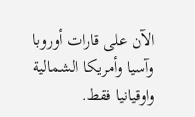الآن على قارات أوروبا وآسيا وأمريكا الشمالية واوقيانيا فقط.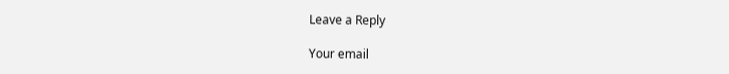Leave a Reply

Your email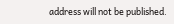address will not be published.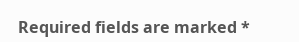Required fields are marked *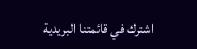اشترك في قائمتنا البريدية